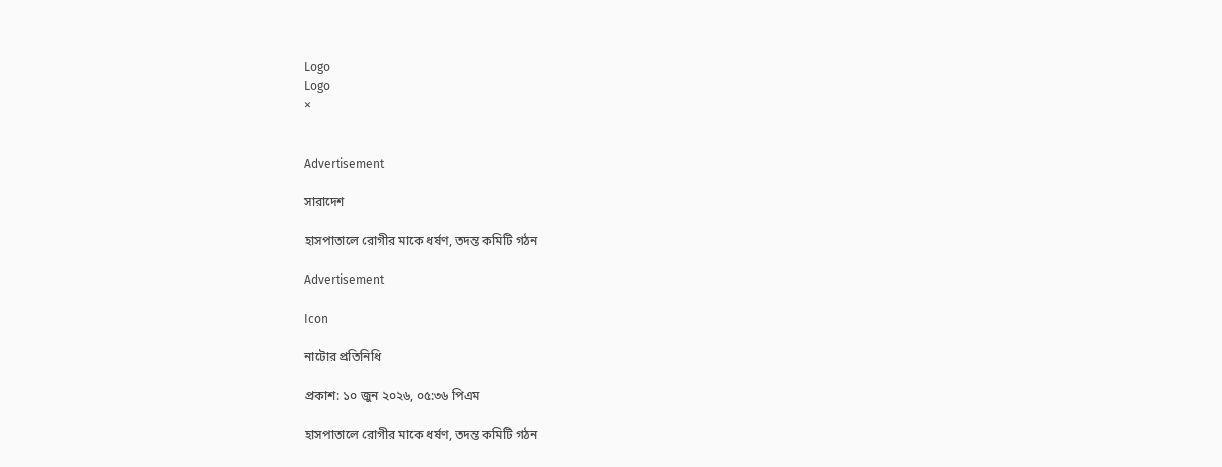Logo
Logo
×


Advertisement

সারাদেশ

হাসপাতালে রোগীর মাকে ধর্ষণ, তদন্ত কমিটি গঠন

Advertisement

Icon

নাটোর প্রতিনিধি

প্রকাশ: ১০ জুন ২০২৬, ০৫:৩৬ পিএম

হাসপাতালে রোগীর মাকে ধর্ষণ, তদন্ত কমিটি গঠন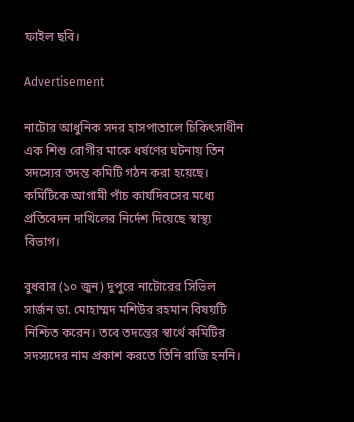ফাইল ছবি।

Advertisement

নাটোর আধুনিক সদর হাসপাতালে চিকিৎসাধীন এক শিশু রোগীর মাকে ধর্ষণের ঘটনায় তিন সদস্যের তদন্ত কমিটি গঠন করা হয়েছে।  কমিটিকে আগামী পাঁচ কার্যদিবসের মধ্যে প্রতিবেদন দাখিলের নির্দেশ দিয়েছে স্বাস্থ্য বিভাগ।

বুধবার (১০ জুন) দুপুরে নাটোরের সিভিল সার্জন ডা. মোহাম্মদ মশিউর রহমান বিষয়টি নিশ্চিত করেন। তবে তদন্তের স্বার্থে কমিটির সদস্যদের নাম প্রকাশ করতে তিনি রাজি হননি।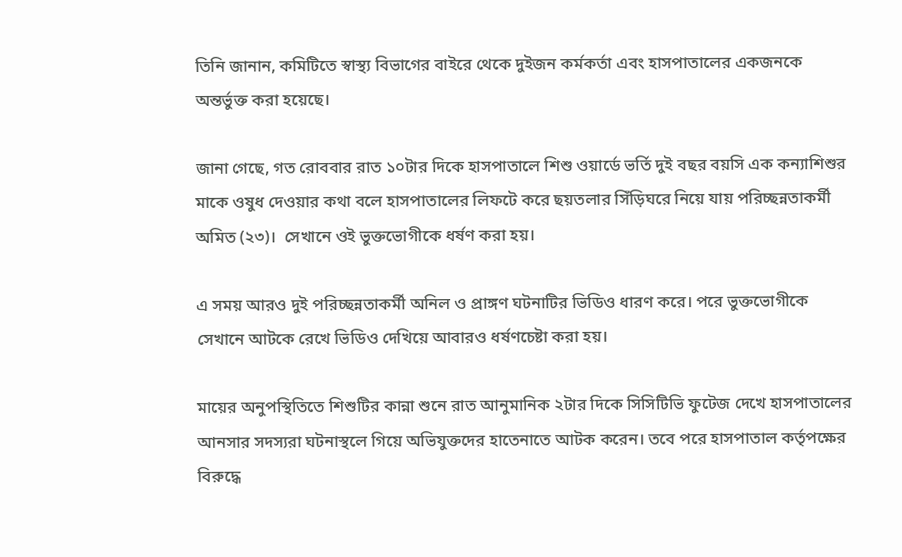তিনি জানান, কমিটিতে স্বাস্থ্য বিভাগের বাইরে থেকে দুইজন কর্মকর্তা এবং হাসপাতালের একজনকে অন্তর্ভুক্ত করা হয়েছে।

জানা গেছে, গত রোববার রাত ১০টার দিকে হাসপাতালে শিশু ওয়ার্ডে ভর্তি দুই বছর বয়সি এক কন্যাশিশুর মাকে ওষুধ দেওয়ার কথা বলে হাসপাতালের লিফটে করে ছয়তলার সিঁড়িঘরে নিয়ে যায় পরিচ্ছন্নতাকর্মী অমিত (২৩)।  সেখানে ওই ভুক্তভোগীকে ধর্ষণ করা হয়।

এ সময় আরও দুই পরিচ্ছন্নতাকর্মী অনিল ও প্রাঙ্গণ ঘটনাটির ভিডিও ধারণ করে। পরে ভুক্তভোগীকে সেখানে আটকে রেখে ভিডিও দেখিয়ে আবারও ধর্ষণচেষ্টা করা হয়।

মায়ের অনুপস্থিতিতে শিশুটির কান্না শুনে রাত আনুমানিক ২টার দিকে সিসিটিভি ফুটেজ দেখে হাসপাতালের আনসার সদস্যরা ঘটনাস্থলে গিয়ে অভিযুক্তদের হাতেনাতে আটক করেন। তবে পরে হাসপাতাল কর্তৃপক্ষের বিরুদ্ধে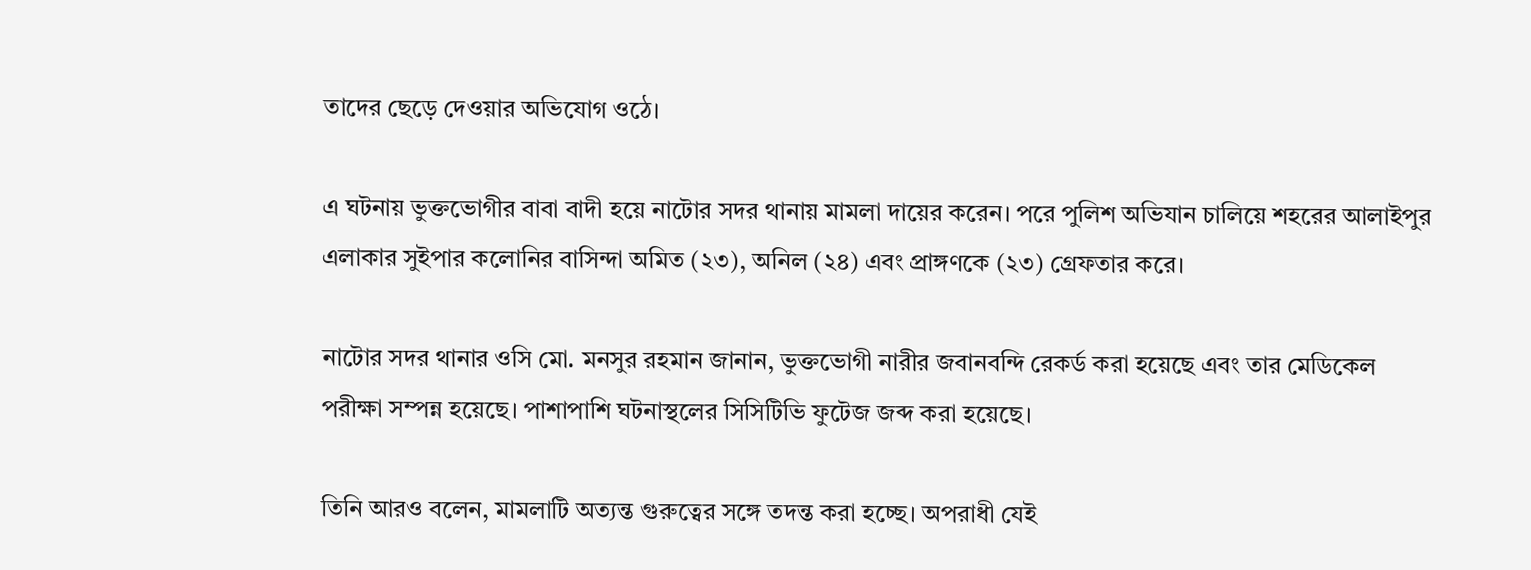তাদের ছেড়ে দেওয়ার অভিযোগ ওঠে।

এ ঘটনায় ভুক্তভোগীর বাবা বাদী হয়ে নাটোর সদর থানায় মামলা দায়ের করেন। পরে পুলিশ অভিযান চালিয়ে শহরের আলাইপুর এলাকার সুইপার কলোনির বাসিন্দা অমিত (২৩), অনিল (২৪) এবং প্রাঙ্গণকে (২৩) গ্রেফতার করে।

নাটোর সদর থানার ওসি মো. মনসুর রহমান জানান, ভুক্তভোগী নারীর জবানবন্দি রেকর্ড করা হয়েছে এবং তার মেডিকেল পরীক্ষা সম্পন্ন হয়েছে। পাশাপাশি ঘটনাস্থলের সিসিটিভি ফুটেজ জব্দ করা হয়েছে।

তিনি আরও বলেন, মামলাটি অত্যন্ত গুরুত্বের সঙ্গে তদন্ত করা হচ্ছে। অপরাধী যেই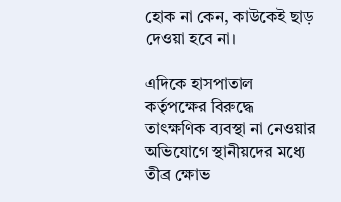হোক না কেন, কাউকেই ছাড় দেওয়া হবে না।

এদিকে হাসপাতাল কর্তৃপক্ষের বিরুদ্ধে তাৎক্ষণিক ব্যবস্থা না নেওয়ার অভিযোগে স্থানীয়দের মধ্যে তীব্র ক্ষোভ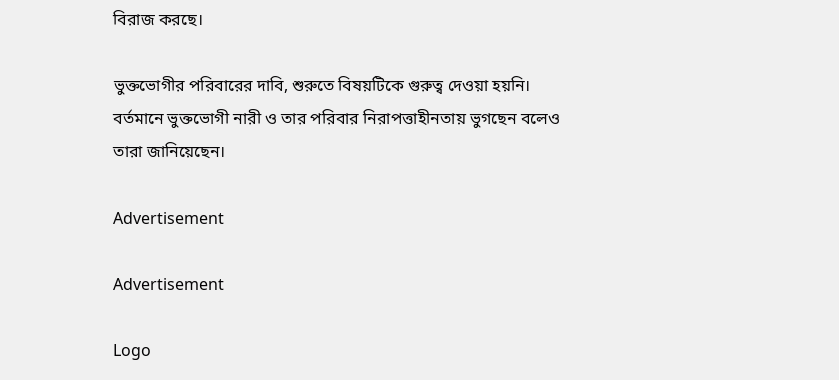বিরাজ করছে।

ভুক্তভোগীর পরিবারের দাবি, শুরুতে বিষয়টিকে গুরুত্ব দেওয়া হয়নি। বর্তমানে ভুক্তভোগী নারী ও তার পরিবার নিরাপত্তাহীনতায় ভুগছেন বলেও তারা জানিয়েছেন।

Advertisement

Advertisement

Logo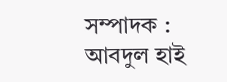সম্পাদক : আবদুল হাই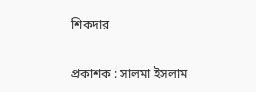শিকদার

প্রকাশক : সালমা ইসলাম